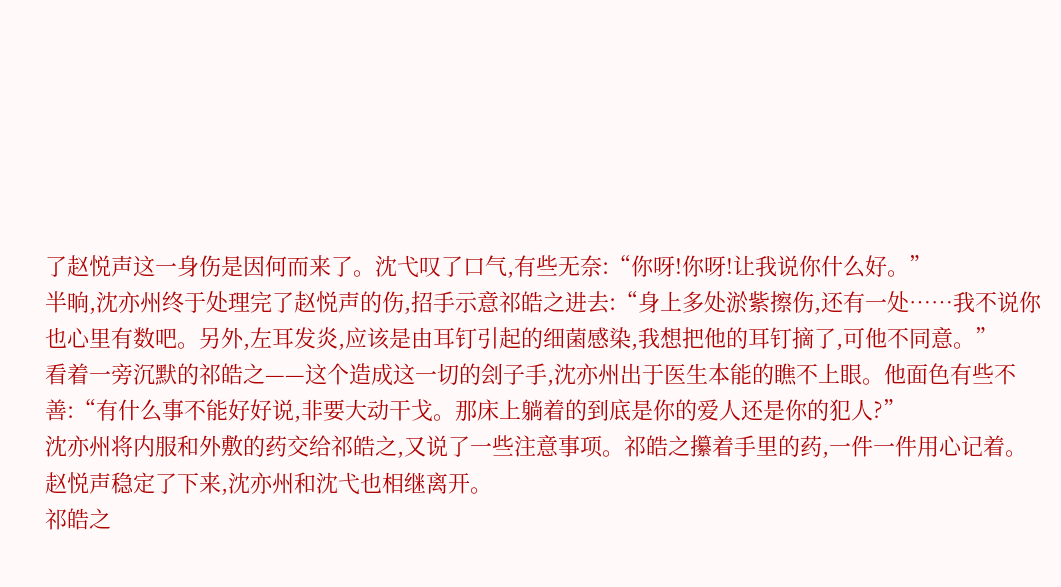了赵悦声这一身伤是因何而来了。沈弋叹了口气,有些无奈:“你呀!你呀!让我说你什么好。”
半晌,沈亦州终于处理完了赵悦声的伤,招手示意祁皓之进去:“身上多处淤紫擦伤,还有一处……我不说你也心里有数吧。另外,左耳发炎,应该是由耳钉引起的细菌感染,我想把他的耳钉摘了,可他不同意。”
看着一旁沉默的祁皓之——这个造成这一切的刽子手,沈亦州出于医生本能的瞧不上眼。他面色有些不善:“有什么事不能好好说,非要大动干戈。那床上躺着的到底是你的爱人还是你的犯人?”
沈亦州将内服和外敷的药交给祁皓之,又说了一些注意事项。祁皓之攥着手里的药,一件一件用心记着。
赵悦声稳定了下来,沈亦州和沈弋也相继离开。
祁皓之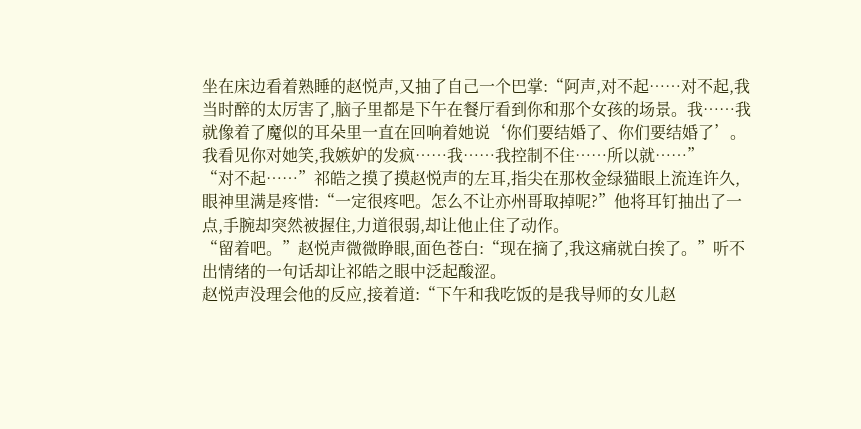坐在床边看着熟睡的赵悦声,又抽了自己一个巴掌:“阿声,对不起……对不起,我当时醉的太厉害了,脑子里都是下午在餐厅看到你和那个女孩的场景。我……我就像着了魔似的耳朵里一直在回响着她说‘你们要结婚了、你们要结婚了’。我看见你对她笑,我嫉妒的发疯……我……我控制不住……所以就……”
“对不起……”祁皓之摸了摸赵悦声的左耳,指尖在那枚金绿猫眼上流连许久,眼神里满是疼惜:“一定很疼吧。怎么不让亦州哥取掉呢?”他将耳钉抽出了一点,手腕却突然被握住,力道很弱,却让他止住了动作。
“留着吧。”赵悦声微微睁眼,面色苍白:“现在摘了,我这痛就白挨了。”听不出情绪的一句话却让祁皓之眼中泛起酸涩。
赵悦声没理会他的反应,接着道:“下午和我吃饭的是我导师的女儿赵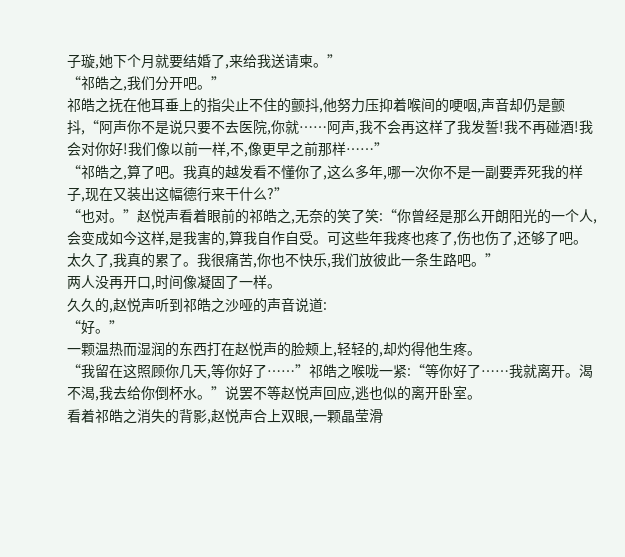子璇,她下个月就要结婚了,来给我送请柬。”
“祁皓之,我们分开吧。”
祁皓之抚在他耳垂上的指尖止不住的颤抖,他努力压抑着喉间的哽咽,声音却仍是颤抖,“阿声你不是说只要不去医院,你就……阿声,我不会再这样了我发誓!我不再碰酒!我会对你好!我们像以前一样,不,像更早之前那样……”
“祁皓之,算了吧。我真的越发看不懂你了,这么多年,哪一次你不是一副要弄死我的样子,现在又装出这幅德行来干什么?”
“也对。”赵悦声看着眼前的祁皓之,无奈的笑了笑:“你曾经是那么开朗阳光的一个人,会变成如今这样,是我害的,算我自作自受。可这些年我疼也疼了,伤也伤了,还够了吧。太久了,我真的累了。我很痛苦,你也不快乐,我们放彼此一条生路吧。”
两人没再开口,时间像凝固了一样。
久久的,赵悦声听到祁皓之沙哑的声音说道:
“好。”
一颗温热而湿润的东西打在赵悦声的脸颊上,轻轻的,却灼得他生疼。
“我留在这照顾你几天,等你好了……”祁皓之喉咙一紧:“等你好了……我就离开。渴不渴,我去给你倒杯水。”说罢不等赵悦声回应,逃也似的离开卧室。
看着祁皓之消失的背影,赵悦声合上双眼,一颗晶莹滑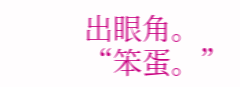出眼角。
“笨蛋。”